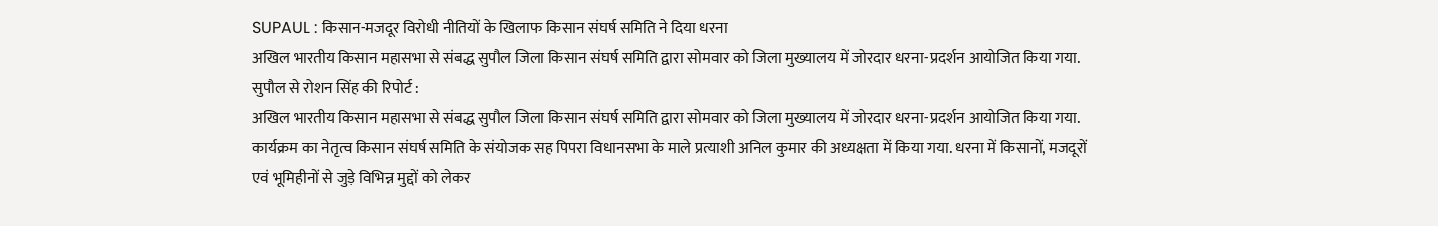SUPAUL : किसान-मजदूर विरोधी नीतियों के खिलाफ किसान संघर्ष समिति ने दिया धरना
अखिल भारतीय किसान महासभा से संबद्ध सुपौल जिला किसान संघर्ष समिति द्वारा सोमवार को जिला मुख्यालय में जोरदार धरना-प्रदर्शन आयोजित किया गया.
सुपौल से रोशन सिंह की रिपोर्ट :
अखिल भारतीय किसान महासभा से संबद्ध सुपौल जिला किसान संघर्ष समिति द्वारा सोमवार को जिला मुख्यालय में जोरदार धरना-प्रदर्शन आयोजित किया गया. कार्यक्रम का नेतृत्व किसान संघर्ष समिति के संयोजक सह पिपरा विधानसभा के माले प्रत्याशी अनिल कुमार की अध्यक्षता में किया गया. धरना में किसानों, मजदूरों एवं भूमिहीनों से जुड़े विभिन्न मुद्दों को लेकर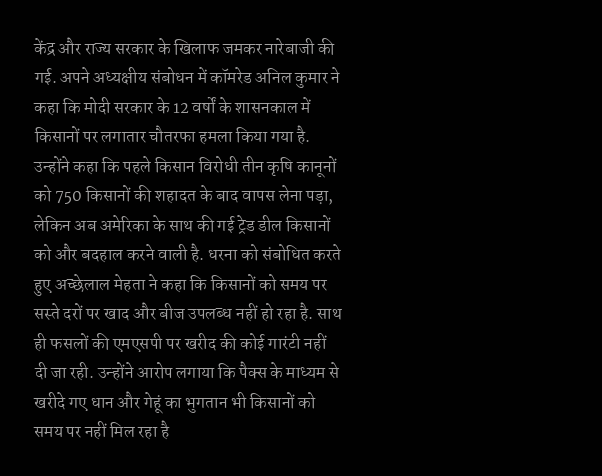केंद्र और राज्य सरकार के खिलाफ जमकर नारेबाजी की गई. अपने अध्यक्षीय संबोधन में कॉमरेड अनिल कुमार ने कहा कि मोदी सरकार के 12 वर्षों के शासनकाल में किसानों पर लगातार चौतरफा हमला किया गया है. उन्होंने कहा कि पहले किसान विरोधी तीन कृषि कानूनों को 750 किसानों की शहादत के बाद वापस लेना पड़ा, लेकिन अब अमेरिका के साथ की गई ट्रेड डील किसानों को और बदहाल करने वाली है. धरना को संबोधित करते हुए अच्छेलाल मेहता ने कहा कि किसानों को समय पर सस्ते दरों पर खाद और बीज उपलब्ध नहीं हो रहा है. साथ ही फसलों की एमएसपी पर खरीद की कोई गारंटी नहीं दी जा रही. उन्होंने आरोप लगाया कि पैक्स के माध्यम से खरीदे गए धान और गेहूं का भुगतान भी किसानों को समय पर नहीं मिल रहा है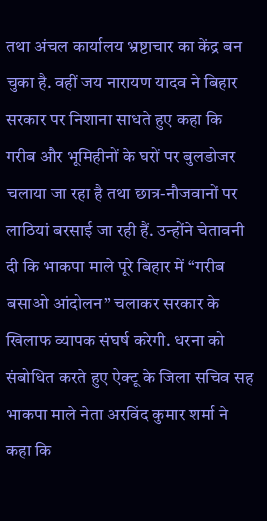तथा अंचल कार्यालय भ्रष्टाचार का केंद्र बन चुका है. वहीं जय नारायण यादव ने बिहार सरकार पर निशाना साधते हुए कहा कि गरीब और भूमिहीनों के घरों पर बुलडोजर चलाया जा रहा है तथा छात्र-नौजवानों पर लाठियां बरसाई जा रही हैं. उन्होंने चेतावनी दी कि भाकपा माले पूरे बिहार में “गरीब बसाओ आंदोलन” चलाकर सरकार के खिलाफ व्यापक संघर्ष करेगी. धरना को संबोधित करते हुए ऐक्टू के जिला सचिव सह भाकपा माले नेता अरविंद कुमार शर्मा ने कहा कि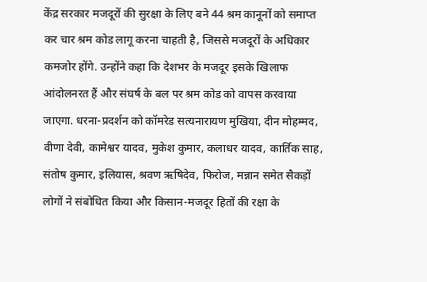केंद्र सरकार मजदूरों की सुरक्षा के लिए बने 44 श्रम कानूनों को समाप्त कर चार श्रम कोड लागू करना चाहती है, जिससे मजदूरों के अधिकार कमजोर होंगे. उन्होंने कहा कि देशभर के मजदूर इसके खिलाफ आंदोलनरत हैं और संघर्ष के बल पर श्रम कोड को वापस करवाया जाएगा. धरना-प्रदर्शन को कॉमरेड सत्यनारायण मुखिया, दीन मोहम्मद, वीणा देवी, कामेश्वर यादव, मुकेश कुमार, कलाधर यादव, कार्तिक साह, संतोष कुमार, इलियास, श्रवण ऋषिदेव, फिरोज, मन्नान समेत सैकड़ों लोगों ने संबोधित किया और किसान-मजदूर हितों की रक्षा के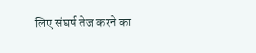लिए संघर्ष तेज करने का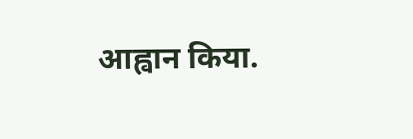आह्वान किया.